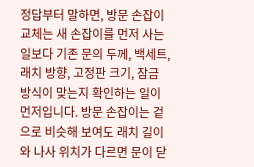정답부터 말하면, 방문 손잡이 교체는 새 손잡이를 먼저 사는 일보다 기존 문의 두께, 백세트, 래치 방향, 고정판 크기, 잠금 방식이 맞는지 확인하는 일이 먼저입니다. 방문 손잡이는 겉으로 비슷해 보여도 래치 길이와 나사 위치가 다르면 문이 닫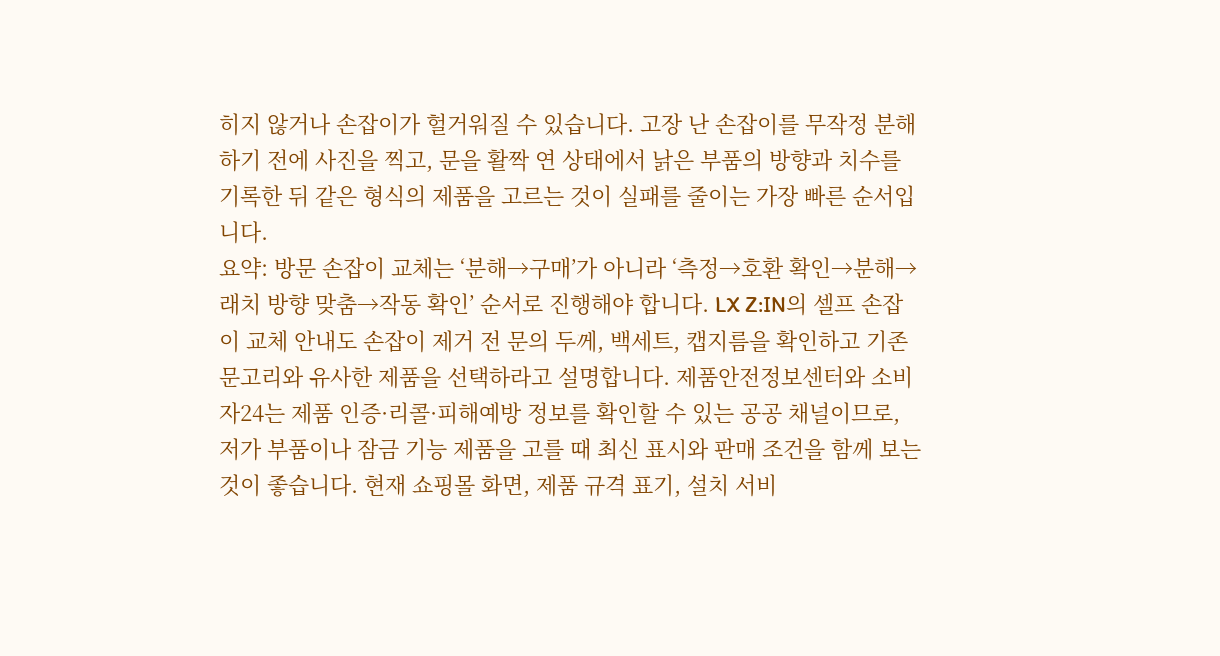히지 않거나 손잡이가 헐거워질 수 있습니다. 고장 난 손잡이를 무작정 분해하기 전에 사진을 찍고, 문을 활짝 연 상태에서 낡은 부품의 방향과 치수를 기록한 뒤 같은 형식의 제품을 고르는 것이 실패를 줄이는 가장 빠른 순서입니다.
요약: 방문 손잡이 교체는 ‘분해→구매’가 아니라 ‘측정→호환 확인→분해→래치 방향 맞춤→작동 확인’ 순서로 진행해야 합니다. LX Z:IN의 셀프 손잡이 교체 안내도 손잡이 제거 전 문의 두께, 백세트, 캡지름을 확인하고 기존 문고리와 유사한 제품을 선택하라고 설명합니다. 제품안전정보센터와 소비자24는 제품 인증·리콜·피해예방 정보를 확인할 수 있는 공공 채널이므로, 저가 부품이나 잠금 기능 제품을 고를 때 최신 표시와 판매 조건을 함께 보는 것이 좋습니다. 현재 쇼핑몰 화면, 제품 규격 표기, 설치 서비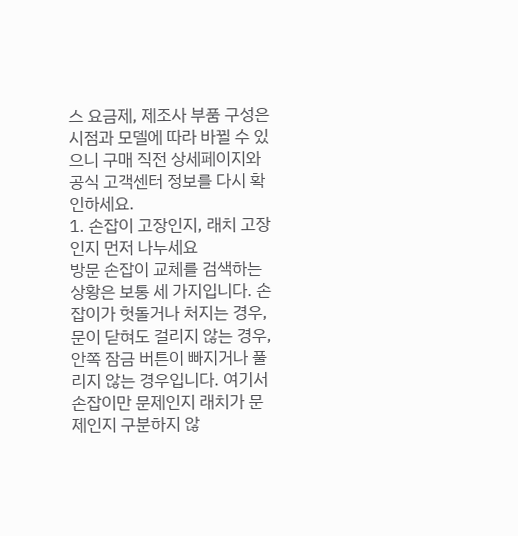스 요금제, 제조사 부품 구성은 시점과 모델에 따라 바뀔 수 있으니 구매 직전 상세페이지와 공식 고객센터 정보를 다시 확인하세요.
1. 손잡이 고장인지, 래치 고장인지 먼저 나누세요
방문 손잡이 교체를 검색하는 상황은 보통 세 가지입니다. 손잡이가 헛돌거나 처지는 경우, 문이 닫혀도 걸리지 않는 경우, 안쪽 잠금 버튼이 빠지거나 풀리지 않는 경우입니다. 여기서 손잡이만 문제인지 래치가 문제인지 구분하지 않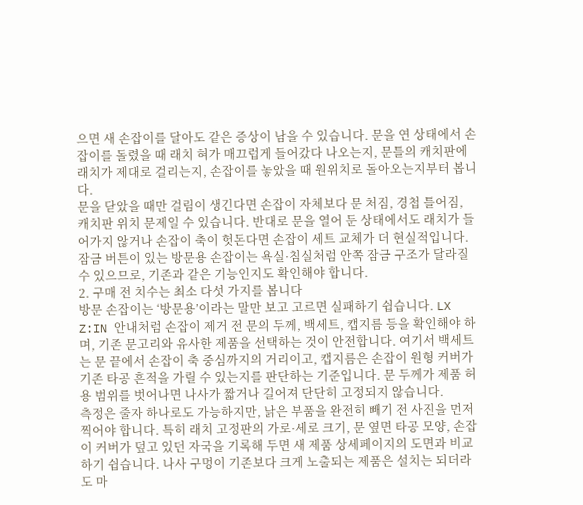으면 새 손잡이를 달아도 같은 증상이 남을 수 있습니다. 문을 연 상태에서 손잡이를 돌렸을 때 래치 혀가 매끄럽게 들어갔다 나오는지, 문틀의 캐치판에 래치가 제대로 걸리는지, 손잡이를 놓았을 때 원위치로 돌아오는지부터 봅니다.
문을 닫았을 때만 걸림이 생긴다면 손잡이 자체보다 문 처짐, 경첩 틀어짐, 캐치판 위치 문제일 수 있습니다. 반대로 문을 열어 둔 상태에서도 래치가 들어가지 않거나 손잡이 축이 헛돈다면 손잡이 세트 교체가 더 현실적입니다. 잠금 버튼이 있는 방문용 손잡이는 욕실·침실처럼 안쪽 잠금 구조가 달라질 수 있으므로, 기존과 같은 기능인지도 확인해야 합니다.
2. 구매 전 치수는 최소 다섯 가지를 봅니다
방문 손잡이는 ‘방문용’이라는 말만 보고 고르면 실패하기 쉽습니다. LX Z:IN 안내처럼 손잡이 제거 전 문의 두께, 백세트, 캡지름 등을 확인해야 하며, 기존 문고리와 유사한 제품을 선택하는 것이 안전합니다. 여기서 백세트는 문 끝에서 손잡이 축 중심까지의 거리이고, 캡지름은 손잡이 원형 커버가 기존 타공 흔적을 가릴 수 있는지를 판단하는 기준입니다. 문 두께가 제품 허용 범위를 벗어나면 나사가 짧거나 길어져 단단히 고정되지 않습니다.
측정은 줄자 하나로도 가능하지만, 낡은 부품을 완전히 빼기 전 사진을 먼저 찍어야 합니다. 특히 래치 고정판의 가로·세로 크기, 문 옆면 타공 모양, 손잡이 커버가 덮고 있던 자국을 기록해 두면 새 제품 상세페이지의 도면과 비교하기 쉽습니다. 나사 구멍이 기존보다 크게 노출되는 제품은 설치는 되더라도 마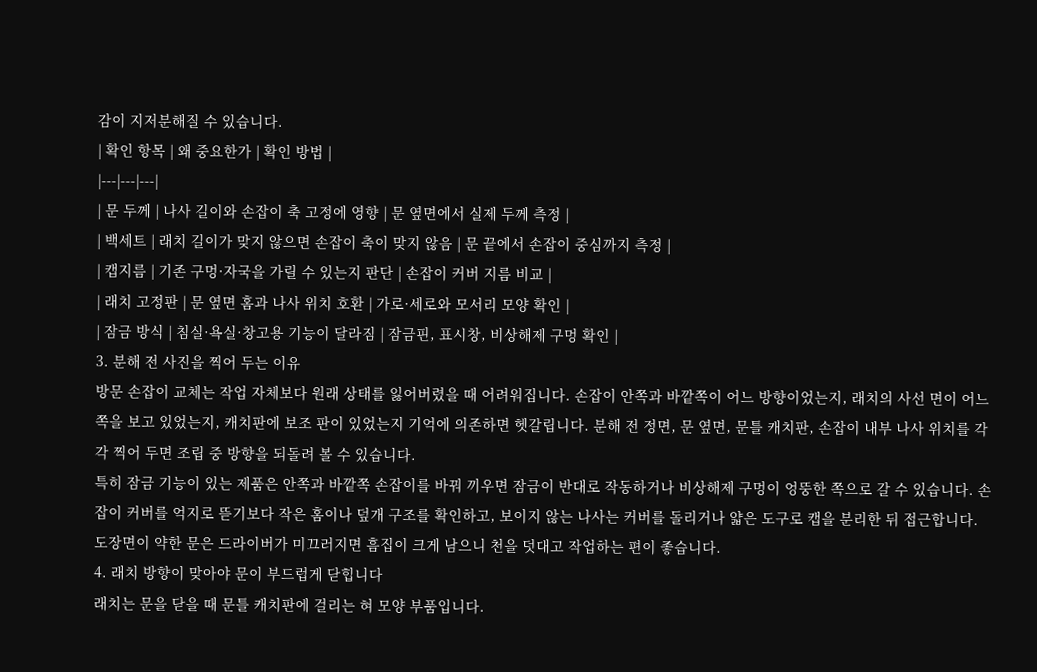감이 지저분해질 수 있습니다.
| 확인 항목 | 왜 중요한가 | 확인 방법 |
|---|---|---|
| 문 두께 | 나사 길이와 손잡이 축 고정에 영향 | 문 옆면에서 실제 두께 측정 |
| 백세트 | 래치 길이가 맞지 않으면 손잡이 축이 맞지 않음 | 문 끝에서 손잡이 중심까지 측정 |
| 캡지름 | 기존 구멍·자국을 가릴 수 있는지 판단 | 손잡이 커버 지름 비교 |
| 래치 고정판 | 문 옆면 홈과 나사 위치 호환 | 가로·세로와 모서리 모양 확인 |
| 잠금 방식 | 침실·욕실·창고용 기능이 달라짐 | 잠금핀, 표시창, 비상해제 구멍 확인 |
3. 분해 전 사진을 찍어 두는 이유
방문 손잡이 교체는 작업 자체보다 원래 상태를 잃어버렸을 때 어려워집니다. 손잡이 안쪽과 바깥쪽이 어느 방향이었는지, 래치의 사선 면이 어느 쪽을 보고 있었는지, 캐치판에 보조 판이 있었는지 기억에 의존하면 헷갈립니다. 분해 전 정면, 문 옆면, 문틀 캐치판, 손잡이 내부 나사 위치를 각각 찍어 두면 조립 중 방향을 되돌려 볼 수 있습니다.
특히 잠금 기능이 있는 제품은 안쪽과 바깥쪽 손잡이를 바꿔 끼우면 잠금이 반대로 작동하거나 비상해제 구멍이 엉뚱한 쪽으로 갈 수 있습니다. 손잡이 커버를 억지로 뜯기보다 작은 홈이나 덮개 구조를 확인하고, 보이지 않는 나사는 커버를 돌리거나 얇은 도구로 캡을 분리한 뒤 접근합니다. 도장면이 약한 문은 드라이버가 미끄러지면 흠집이 크게 남으니 천을 덧대고 작업하는 편이 좋습니다.
4. 래치 방향이 맞아야 문이 부드럽게 닫힙니다
래치는 문을 닫을 때 문틀 캐치판에 걸리는 혀 모양 부품입니다.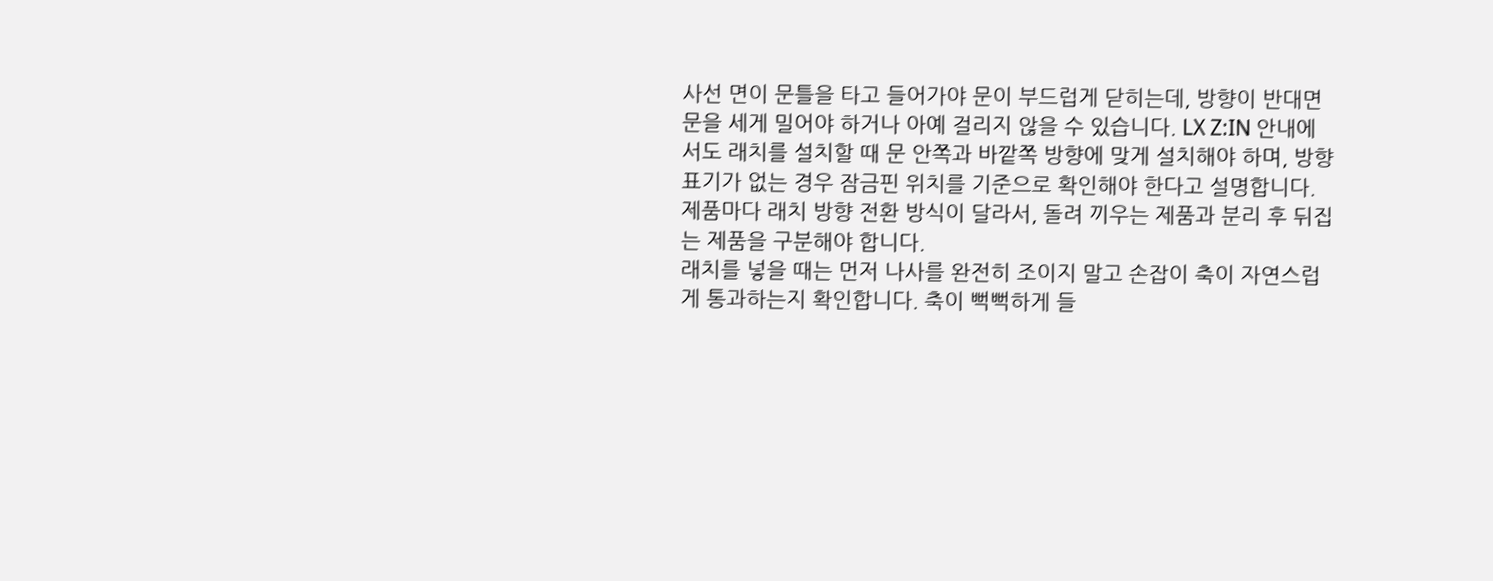사선 면이 문틀을 타고 들어가야 문이 부드럽게 닫히는데, 방향이 반대면 문을 세게 밀어야 하거나 아예 걸리지 않을 수 있습니다. LX Z:IN 안내에서도 래치를 설치할 때 문 안쪽과 바깥쪽 방향에 맞게 설치해야 하며, 방향 표기가 없는 경우 잠금핀 위치를 기준으로 확인해야 한다고 설명합니다. 제품마다 래치 방향 전환 방식이 달라서, 돌려 끼우는 제품과 분리 후 뒤집는 제품을 구분해야 합니다.
래치를 넣을 때는 먼저 나사를 완전히 조이지 말고 손잡이 축이 자연스럽게 통과하는지 확인합니다. 축이 뻑뻑하게 들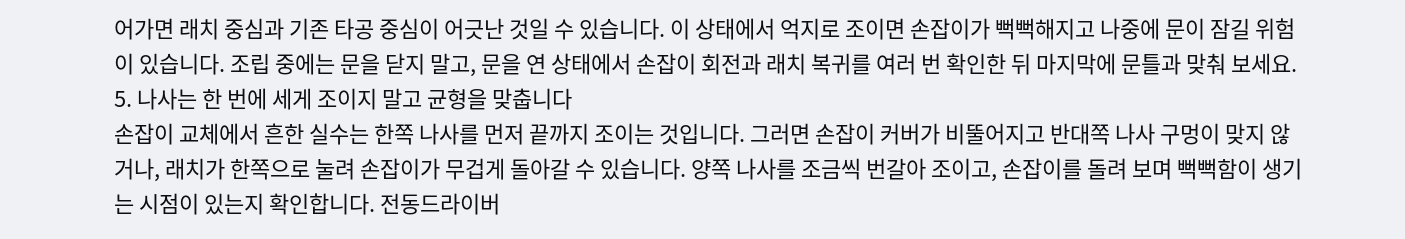어가면 래치 중심과 기존 타공 중심이 어긋난 것일 수 있습니다. 이 상태에서 억지로 조이면 손잡이가 뻑뻑해지고 나중에 문이 잠길 위험이 있습니다. 조립 중에는 문을 닫지 말고, 문을 연 상태에서 손잡이 회전과 래치 복귀를 여러 번 확인한 뒤 마지막에 문틀과 맞춰 보세요.
5. 나사는 한 번에 세게 조이지 말고 균형을 맞춥니다
손잡이 교체에서 흔한 실수는 한쪽 나사를 먼저 끝까지 조이는 것입니다. 그러면 손잡이 커버가 비뚤어지고 반대쪽 나사 구멍이 맞지 않거나, 래치가 한쪽으로 눌려 손잡이가 무겁게 돌아갈 수 있습니다. 양쪽 나사를 조금씩 번갈아 조이고, 손잡이를 돌려 보며 뻑뻑함이 생기는 시점이 있는지 확인합니다. 전동드라이버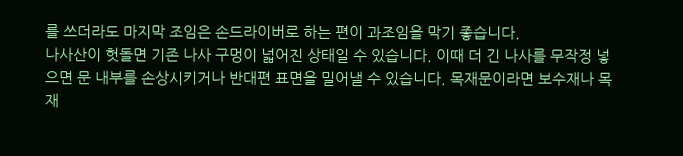를 쓰더라도 마지막 조임은 손드라이버로 하는 편이 과조임을 막기 좋습니다.
나사산이 헛돌면 기존 나사 구멍이 넓어진 상태일 수 있습니다. 이때 더 긴 나사를 무작정 넣으면 문 내부를 손상시키거나 반대편 표면을 밀어낼 수 있습니다. 목재문이라면 보수재나 목재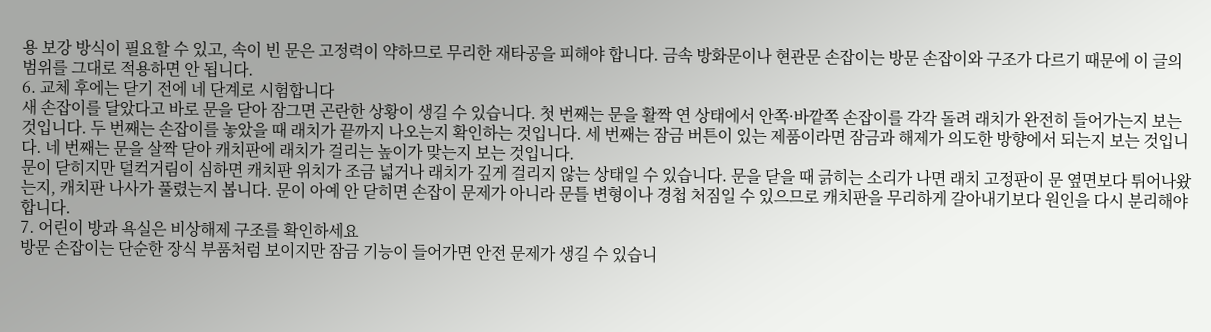용 보강 방식이 필요할 수 있고, 속이 빈 문은 고정력이 약하므로 무리한 재타공을 피해야 합니다. 금속 방화문이나 현관문 손잡이는 방문 손잡이와 구조가 다르기 때문에 이 글의 범위를 그대로 적용하면 안 됩니다.
6. 교체 후에는 닫기 전에 네 단계로 시험합니다
새 손잡이를 달았다고 바로 문을 닫아 잠그면 곤란한 상황이 생길 수 있습니다. 첫 번째는 문을 활짝 연 상태에서 안쪽·바깥쪽 손잡이를 각각 돌려 래치가 완전히 들어가는지 보는 것입니다. 두 번째는 손잡이를 놓았을 때 래치가 끝까지 나오는지 확인하는 것입니다. 세 번째는 잠금 버튼이 있는 제품이라면 잠금과 해제가 의도한 방향에서 되는지 보는 것입니다. 네 번째는 문을 살짝 닫아 캐치판에 래치가 걸리는 높이가 맞는지 보는 것입니다.
문이 닫히지만 덜컥거림이 심하면 캐치판 위치가 조금 넓거나 래치가 깊게 걸리지 않는 상태일 수 있습니다. 문을 닫을 때 긁히는 소리가 나면 래치 고정판이 문 옆면보다 튀어나왔는지, 캐치판 나사가 풀렸는지 봅니다. 문이 아예 안 닫히면 손잡이 문제가 아니라 문틀 변형이나 경첩 처짐일 수 있으므로 캐치판을 무리하게 갈아내기보다 원인을 다시 분리해야 합니다.
7. 어린이 방과 욕실은 비상해제 구조를 확인하세요
방문 손잡이는 단순한 장식 부품처럼 보이지만 잠금 기능이 들어가면 안전 문제가 생길 수 있습니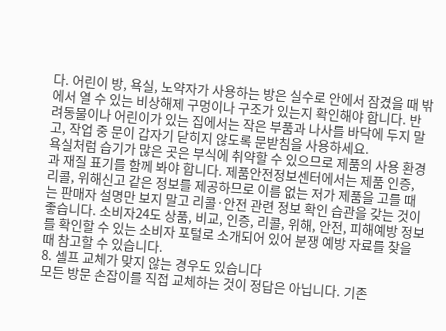다. 어린이 방, 욕실, 노약자가 사용하는 방은 실수로 안에서 잠겼을 때 밖에서 열 수 있는 비상해제 구멍이나 구조가 있는지 확인해야 합니다. 반려동물이나 어린이가 있는 집에서는 작은 부품과 나사를 바닥에 두지 말고, 작업 중 문이 갑자기 닫히지 않도록 문받침을 사용하세요.
욕실처럼 습기가 많은 곳은 부식에 취약할 수 있으므로 제품의 사용 환경과 재질 표기를 함께 봐야 합니다. 제품안전정보센터에서는 제품 인증, 리콜, 위해신고 같은 정보를 제공하므로 이름 없는 저가 제품을 고를 때는 판매자 설명만 보지 말고 리콜·안전 관련 정보 확인 습관을 갖는 것이 좋습니다. 소비자24도 상품, 비교, 인증, 리콜, 위해, 안전, 피해예방 정보를 확인할 수 있는 소비자 포털로 소개되어 있어 분쟁 예방 자료를 찾을 때 참고할 수 있습니다.
8. 셀프 교체가 맞지 않는 경우도 있습니다
모든 방문 손잡이를 직접 교체하는 것이 정답은 아닙니다. 기존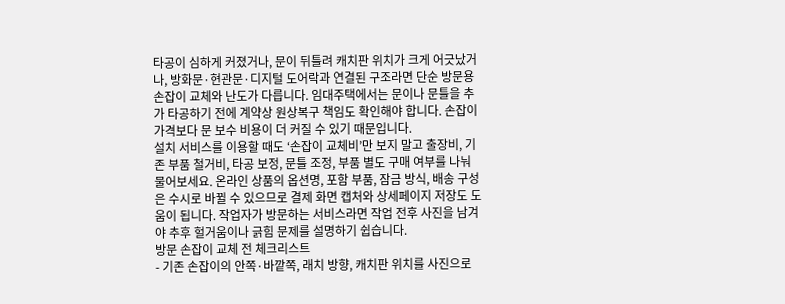타공이 심하게 커졌거나, 문이 뒤틀려 캐치판 위치가 크게 어긋났거나, 방화문·현관문·디지털 도어락과 연결된 구조라면 단순 방문용 손잡이 교체와 난도가 다릅니다. 임대주택에서는 문이나 문틀을 추가 타공하기 전에 계약상 원상복구 책임도 확인해야 합니다. 손잡이 가격보다 문 보수 비용이 더 커질 수 있기 때문입니다.
설치 서비스를 이용할 때도 ‘손잡이 교체비’만 보지 말고 출장비, 기존 부품 철거비, 타공 보정, 문틀 조정, 부품 별도 구매 여부를 나눠 물어보세요. 온라인 상품의 옵션명, 포함 부품, 잠금 방식, 배송 구성은 수시로 바뀔 수 있으므로 결제 화면 캡처와 상세페이지 저장도 도움이 됩니다. 작업자가 방문하는 서비스라면 작업 전후 사진을 남겨야 추후 헐거움이나 긁힘 문제를 설명하기 쉽습니다.
방문 손잡이 교체 전 체크리스트
- 기존 손잡이의 안쪽·바깥쪽, 래치 방향, 캐치판 위치를 사진으로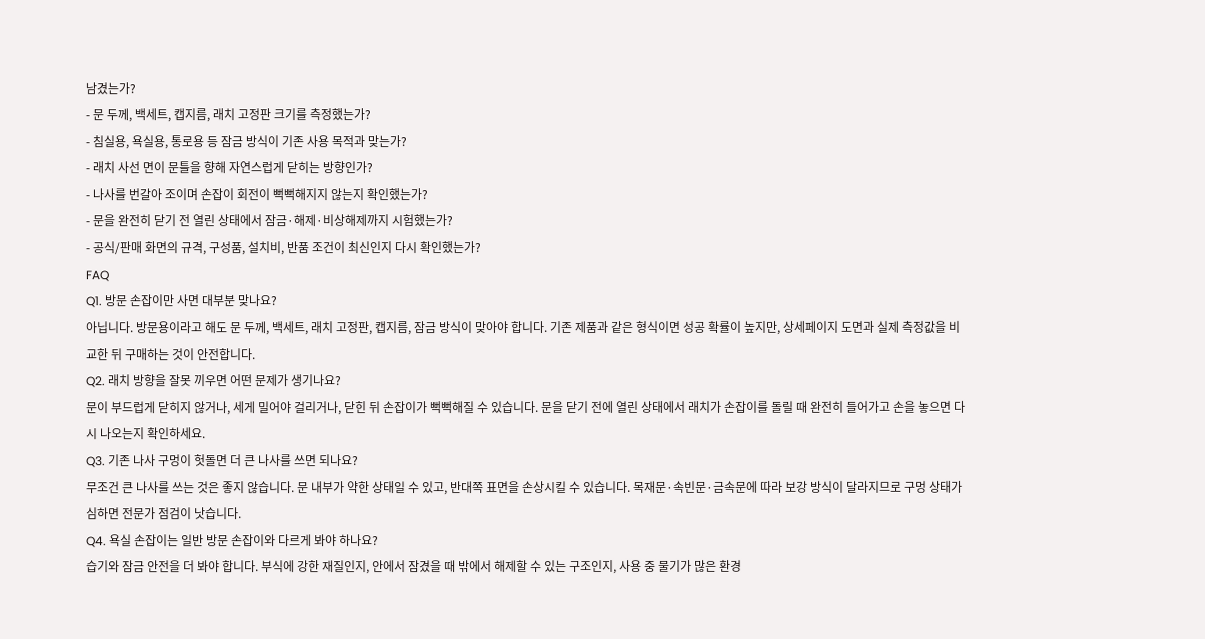남겼는가?
- 문 두께, 백세트, 캡지름, 래치 고정판 크기를 측정했는가?
- 침실용, 욕실용, 통로용 등 잠금 방식이 기존 사용 목적과 맞는가?
- 래치 사선 면이 문틀을 향해 자연스럽게 닫히는 방향인가?
- 나사를 번갈아 조이며 손잡이 회전이 뻑뻑해지지 않는지 확인했는가?
- 문을 완전히 닫기 전 열린 상태에서 잠금·해제·비상해제까지 시험했는가?
- 공식/판매 화면의 규격, 구성품, 설치비, 반품 조건이 최신인지 다시 확인했는가?
FAQ
Q1. 방문 손잡이만 사면 대부분 맞나요?
아닙니다. 방문용이라고 해도 문 두께, 백세트, 래치 고정판, 캡지름, 잠금 방식이 맞아야 합니다. 기존 제품과 같은 형식이면 성공 확률이 높지만, 상세페이지 도면과 실제 측정값을 비교한 뒤 구매하는 것이 안전합니다.
Q2. 래치 방향을 잘못 끼우면 어떤 문제가 생기나요?
문이 부드럽게 닫히지 않거나, 세게 밀어야 걸리거나, 닫힌 뒤 손잡이가 뻑뻑해질 수 있습니다. 문을 닫기 전에 열린 상태에서 래치가 손잡이를 돌릴 때 완전히 들어가고 손을 놓으면 다시 나오는지 확인하세요.
Q3. 기존 나사 구멍이 헛돌면 더 큰 나사를 쓰면 되나요?
무조건 큰 나사를 쓰는 것은 좋지 않습니다. 문 내부가 약한 상태일 수 있고, 반대쪽 표면을 손상시킬 수 있습니다. 목재문·속빈문·금속문에 따라 보강 방식이 달라지므로 구멍 상태가 심하면 전문가 점검이 낫습니다.
Q4. 욕실 손잡이는 일반 방문 손잡이와 다르게 봐야 하나요?
습기와 잠금 안전을 더 봐야 합니다. 부식에 강한 재질인지, 안에서 잠겼을 때 밖에서 해제할 수 있는 구조인지, 사용 중 물기가 많은 환경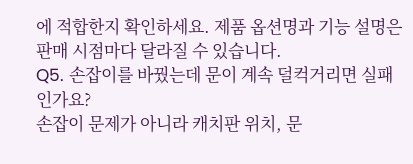에 적합한지 확인하세요. 제품 옵션명과 기능 설명은 판매 시점마다 달라질 수 있습니다.
Q5. 손잡이를 바꿨는데 문이 계속 덜컥거리면 실패인가요?
손잡이 문제가 아니라 캐치판 위치, 문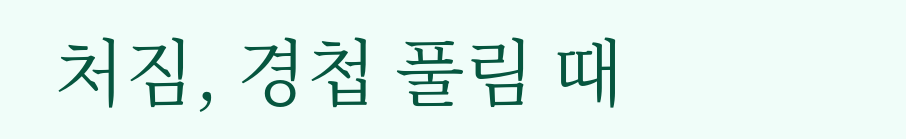처짐, 경첩 풀림 때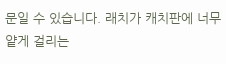문일 수 있습니다. 래치가 캐치판에 너무 얕게 걸리는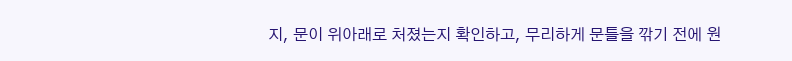지, 문이 위아래로 처졌는지 확인하고, 무리하게 문틀을 깎기 전에 원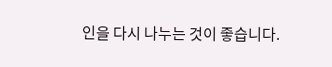인을 다시 나누는 것이 좋습니다.